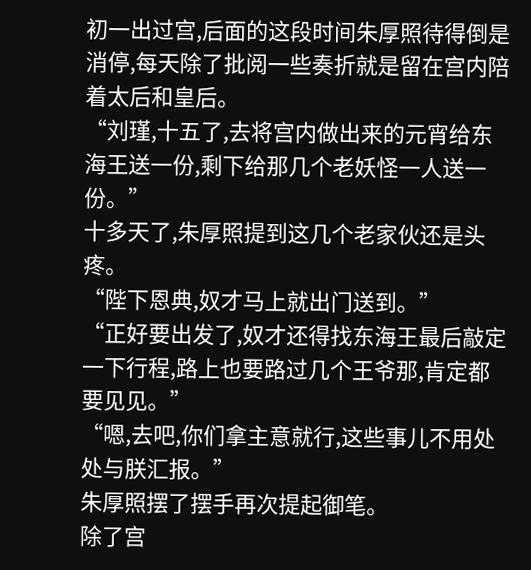初一出过宫,后面的这段时间朱厚照待得倒是消停,每天除了批阅一些奏折就是留在宫内陪着太后和皇后。
“刘瑾,十五了,去将宫内做出来的元宵给东海王送一份,剩下给那几个老妖怪一人送一份。”
十多天了,朱厚照提到这几个老家伙还是头疼。
“陛下恩典,奴才马上就出门送到。”
“正好要出发了,奴才还得找东海王最后敲定一下行程,路上也要路过几个王爷那,肯定都要见见。”
“嗯,去吧,你们拿主意就行,这些事儿不用处处与朕汇报。”
朱厚照摆了摆手再次提起御笔。
除了宫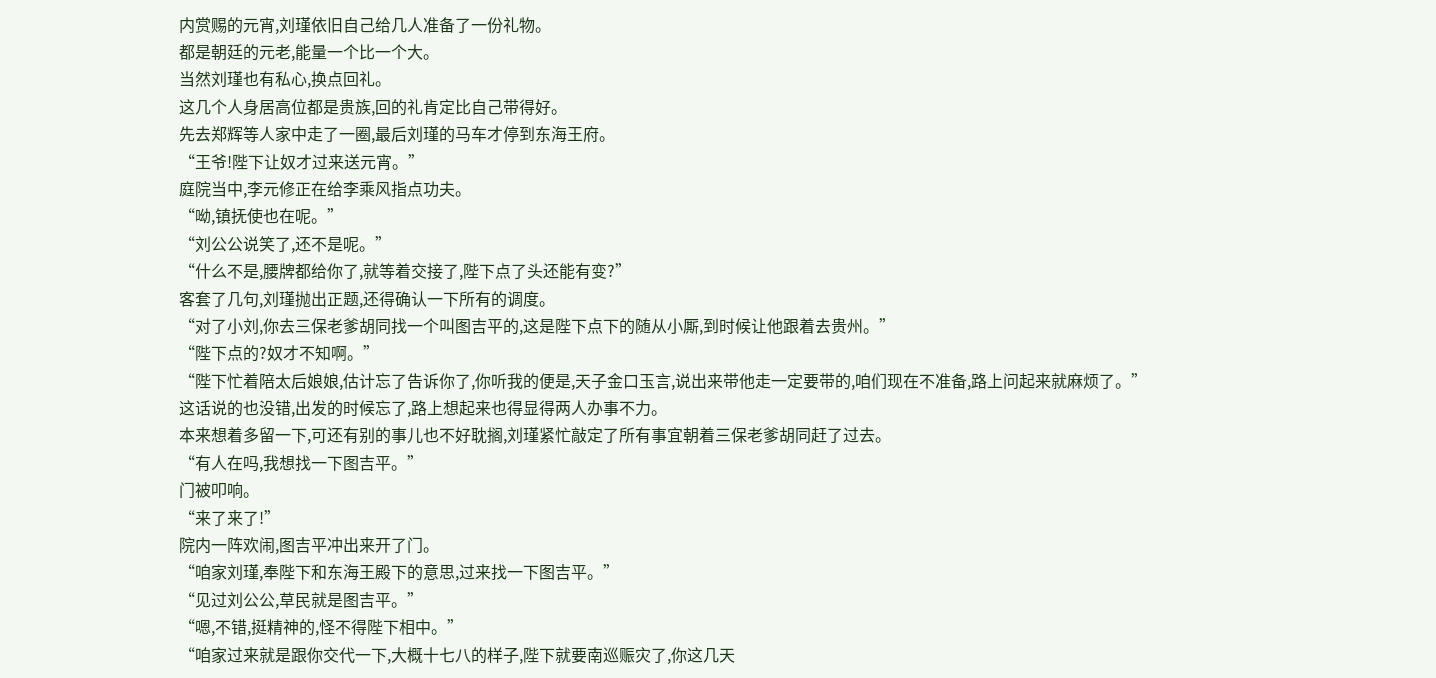内赏赐的元宵,刘瑾依旧自己给几人准备了一份礼物。
都是朝廷的元老,能量一个比一个大。
当然刘瑾也有私心,换点回礼。
这几个人身居高位都是贵族,回的礼肯定比自己带得好。
先去郑辉等人家中走了一圈,最后刘瑾的马车才停到东海王府。
“王爷!陛下让奴才过来送元宵。”
庭院当中,李元修正在给李乘风指点功夫。
“呦,镇抚使也在呢。”
“刘公公说笑了,还不是呢。”
“什么不是,腰牌都给你了,就等着交接了,陛下点了头还能有变?”
客套了几句,刘瑾抛出正题,还得确认一下所有的调度。
“对了小刘,你去三保老爹胡同找一个叫图吉平的,这是陛下点下的随从小厮,到时候让他跟着去贵州。”
“陛下点的?奴才不知啊。”
“陛下忙着陪太后娘娘,估计忘了告诉你了,你听我的便是,天子金口玉言,说出来带他走一定要带的,咱们现在不准备,路上问起来就麻烦了。”
这话说的也没错,出发的时候忘了,路上想起来也得显得两人办事不力。
本来想着多留一下,可还有别的事儿也不好耽搁,刘瑾紧忙敲定了所有事宜朝着三保老爹胡同赶了过去。
“有人在吗,我想找一下图吉平。”
门被叩响。
“来了来了!”
院内一阵欢闹,图吉平冲出来开了门。
“咱家刘瑾,奉陛下和东海王殿下的意思,过来找一下图吉平。”
“见过刘公公,草民就是图吉平。”
“嗯,不错,挺精神的,怪不得陛下相中。”
“咱家过来就是跟你交代一下,大概十七八的样子,陛下就要南巡赈灾了,你这几天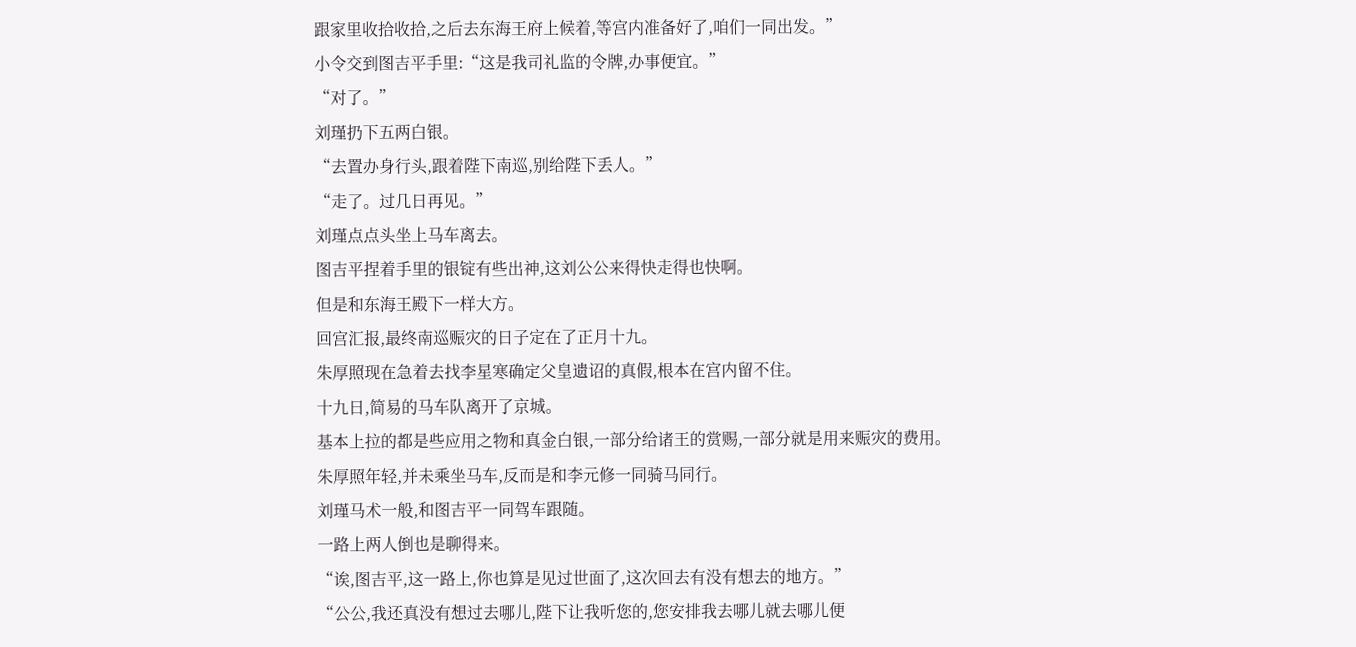跟家里收拾收拾,之后去东海王府上候着,等宫内准备好了,咱们一同出发。”
小令交到图吉平手里:“这是我司礼监的令牌,办事便宜。”
“对了。”
刘瑾扔下五两白银。
“去置办身行头,跟着陛下南巡,别给陛下丢人。”
“走了。过几日再见。”
刘瑾点点头坐上马车离去。
图吉平捏着手里的银锭有些出神,这刘公公来得快走得也快啊。
但是和东海王殿下一样大方。
回宫汇报,最终南巡赈灾的日子定在了正月十九。
朱厚照现在急着去找李星寒确定父皇遗诏的真假,根本在宫内留不住。
十九日,简易的马车队离开了京城。
基本上拉的都是些应用之物和真金白银,一部分给诸王的赏赐,一部分就是用来赈灾的费用。
朱厚照年轻,并未乘坐马车,反而是和李元修一同骑马同行。
刘瑾马术一般,和图吉平一同驾车跟随。
一路上两人倒也是聊得来。
“诶,图吉平,这一路上,你也算是见过世面了,这次回去有没有想去的地方。”
“公公,我还真没有想过去哪儿,陛下让我听您的,您安排我去哪儿就去哪儿便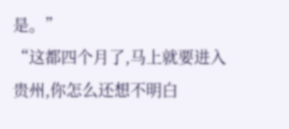是。”
“这都四个月了,马上就要进入贵州,你怎么还想不明白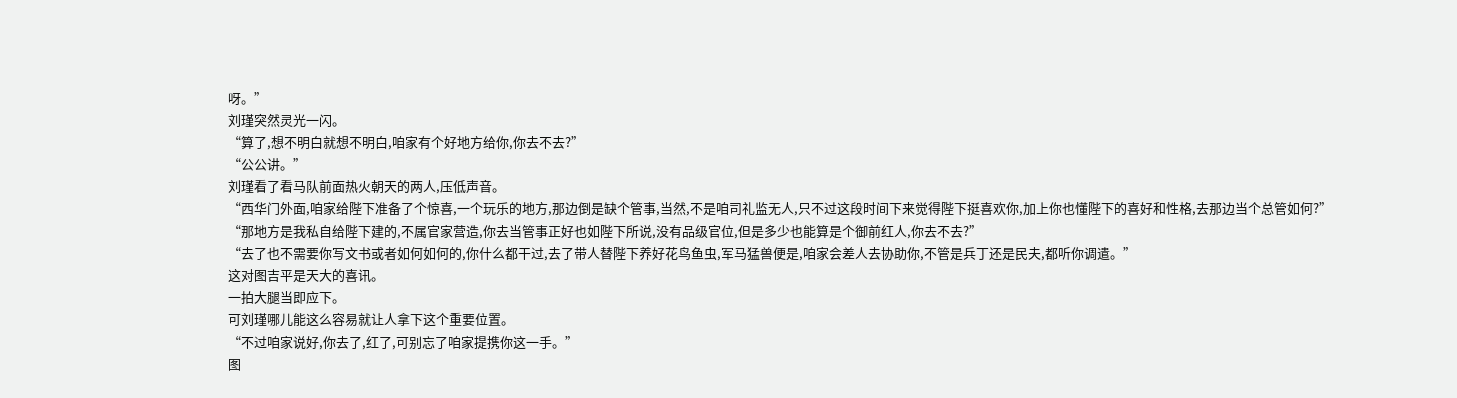呀。”
刘瑾突然灵光一闪。
“算了,想不明白就想不明白,咱家有个好地方给你,你去不去?”
“公公讲。”
刘瑾看了看马队前面热火朝天的两人,压低声音。
“西华门外面,咱家给陛下准备了个惊喜,一个玩乐的地方,那边倒是缺个管事,当然,不是咱司礼监无人,只不过这段时间下来觉得陛下挺喜欢你,加上你也懂陛下的喜好和性格,去那边当个总管如何?”
“那地方是我私自给陛下建的,不属官家营造,你去当管事正好也如陛下所说,没有品级官位,但是多少也能算是个御前红人,你去不去?”
“去了也不需要你写文书或者如何如何的,你什么都干过,去了带人替陛下养好花鸟鱼虫,军马猛兽便是,咱家会差人去协助你,不管是兵丁还是民夫,都听你调遣。”
这对图吉平是天大的喜讯。
一拍大腿当即应下。
可刘瑾哪儿能这么容易就让人拿下这个重要位置。
“不过咱家说好,你去了,红了,可别忘了咱家提携你这一手。”
图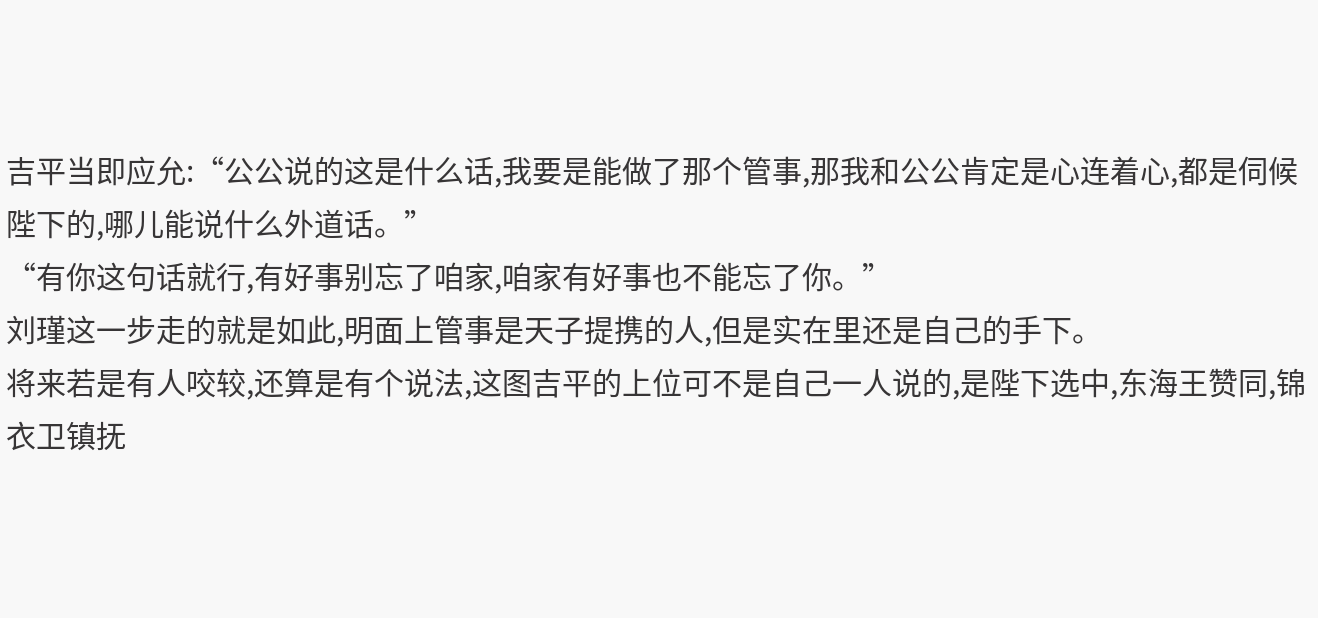吉平当即应允:“公公说的这是什么话,我要是能做了那个管事,那我和公公肯定是心连着心,都是伺候陛下的,哪儿能说什么外道话。”
“有你这句话就行,有好事别忘了咱家,咱家有好事也不能忘了你。”
刘瑾这一步走的就是如此,明面上管事是天子提携的人,但是实在里还是自己的手下。
将来若是有人咬较,还算是有个说法,这图吉平的上位可不是自己一人说的,是陛下选中,东海王赞同,锦衣卫镇抚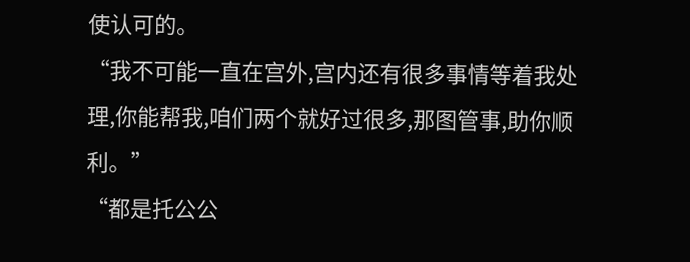使认可的。
“我不可能一直在宫外,宫内还有很多事情等着我处理,你能帮我,咱们两个就好过很多,那图管事,助你顺利。”
“都是托公公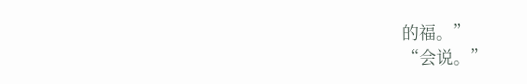的福。”
“会说。”